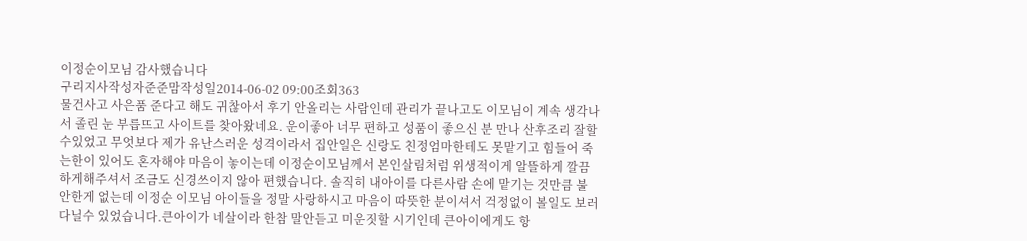이정순이모님 감사했습니다
구리지사작성자준준맘작성일2014-06-02 09:00조회363
물건사고 사은품 준다고 해도 귀찮아서 후기 안올리는 사람인데 관리가 끝나고도 이모님이 계속 생각나서 졸린 눈 부릅뜨고 사이트를 찾아왔네요. 운이좋아 너무 편하고 성품이 좋으신 분 만나 산후조리 잘할수있었고 무엇보다 제가 유난스러운 성격이라서 집안일은 신랑도 친정엄마한테도 못맡기고 힘들어 죽는한이 있어도 혼자해야 마음이 놓이는데 이정순이모님께서 본인살림처럼 위생적이게 알뜰하게 깔끔하게해주셔서 조금도 신경쓰이지 않아 편했습니다. 솔직히 내아이를 다른사람 손에 맡기는 것만큼 불안한게 없는데 이정순 이모님 아이들을 정말 사랑하시고 마음이 따뜻한 분이셔서 걱정없이 볼일도 보러 다닐수 있었습니다.큰아이가 네살이라 한참 말안듣고 미운짓할 시기인데 큰아이에게도 항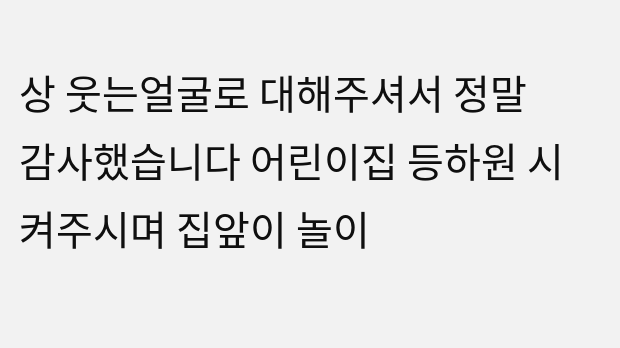상 웃는얼굴로 대해주셔서 정말 감사했습니다 어린이집 등하원 시켜주시며 집앞이 놀이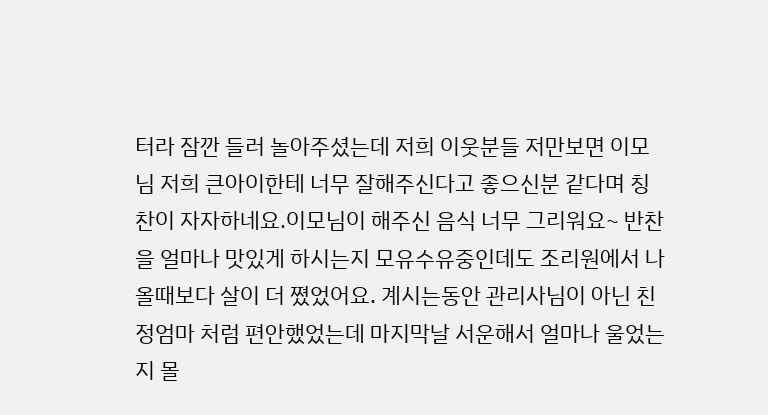터라 잠깐 들러 놀아주셨는데 저희 이웃분들 저만보면 이모님 저희 큰아이한테 너무 잘해주신다고 좋으신분 같다며 칭찬이 자자하네요.이모님이 해주신 음식 너무 그리워요~ 반찬을 얼마나 맛있게 하시는지 모유수유중인데도 조리원에서 나올때보다 살이 더 쪘었어요. 계시는동안 관리사님이 아닌 친정엄마 처럼 편안했었는데 마지막날 서운해서 얼마나 울었는지 몰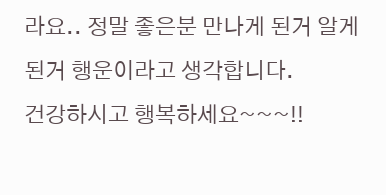라요.. 정말 좋은분 만나게 된거 알게 된거 행운이라고 생각합니다.
건강하시고 행복하세요~~~!!